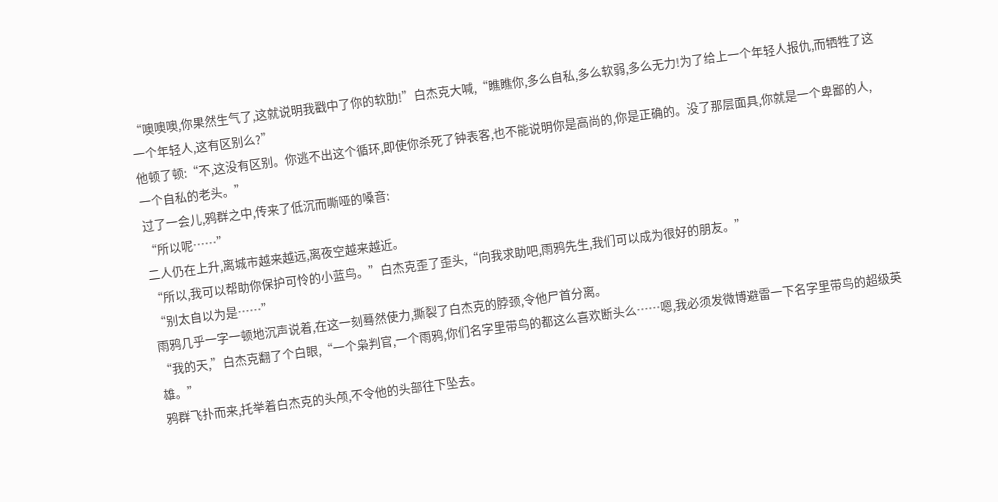“噢噢噢,你果然生气了,这就说明我戳中了你的软肋!”白杰克大喊,“瞧瞧你,多么自私,多么软弱,多么无力!为了给上一个年轻人报仇,而牺牲了这一个年轻人,这有区别么?”
他顿了顿:“不,这没有区别。你逃不出这个循环,即使你杀死了钟表客,也不能说明你是高尚的,你是正确的。没了那层面具,你就是一个卑鄙的人,一个自私的老头。”
过了一会儿,鸦群之中,传来了低沉而嘶哑的嗓音:
“所以呢……”
二人仍在上升,离城市越来越远,离夜空越来越近。
“所以,我可以帮助你保护可怜的小蓝鸟。”白杰克歪了歪头,“向我求助吧,雨鸦先生,我们可以成为很好的朋友。”
“别太自以为是……”
雨鸦几乎一字一顿地沉声说着,在这一刻蓦然使力,撕裂了白杰克的脖颈,令他尸首分离。
“我的天,”白杰克翻了个白眼,“一个枭判官,一个雨鸦,你们名字里带鸟的都这么喜欢断头么……嗯,我必须发微博避雷一下名字里带鸟的超级英雄。”
鸦群飞扑而来,托举着白杰克的头颅,不令他的头部往下坠去。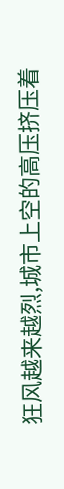狂风越来越烈,城市上空的高压挤压着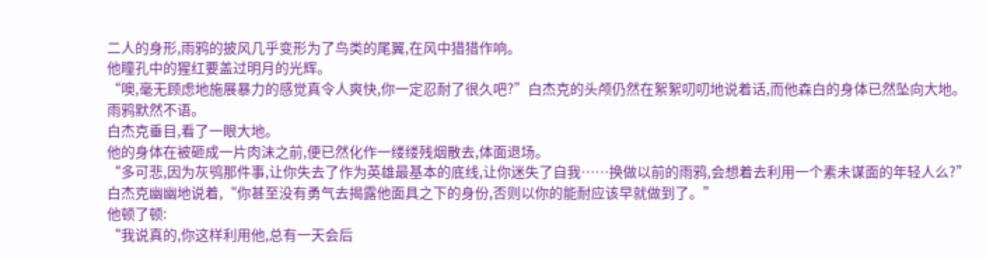二人的身形,雨鸦的披风几乎变形为了鸟类的尾翼,在风中猎猎作响。
他瞳孔中的猩红要盖过明月的光辉。
“噢,毫无顾虑地施展暴力的感觉真令人爽快,你一定忍耐了很久吧?”白杰克的头颅仍然在絮絮叨叨地说着话,而他森白的身体已然坠向大地。
雨鸦默然不语。
白杰克垂目,看了一眼大地。
他的身体在被砸成一片肉沫之前,便已然化作一缕缕残烟散去,体面退场。
“多可悲,因为灰鸮那件事,让你失去了作为英雄最基本的底线,让你迷失了自我……换做以前的雨鸦,会想着去利用一个素未谋面的年轻人么?”
白杰克幽幽地说着,“你甚至没有勇气去揭露他面具之下的身份,否则以你的能耐应该早就做到了。”
他顿了顿:
“我说真的,你这样利用他,总有一天会后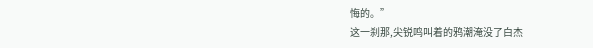悔的。”
这一刹那,尖锐鸣叫着的鸦潮淹没了白杰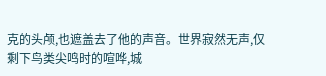克的头颅,也遮盖去了他的声音。世界寂然无声,仅剩下鸟类尖鸣时的喧哗,城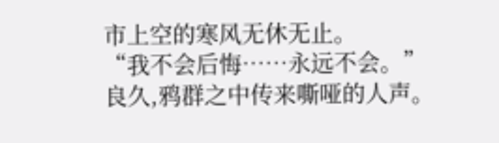市上空的寒风无休无止。
“我不会后悔……永远不会。”良久,鸦群之中传来嘶哑的人声。